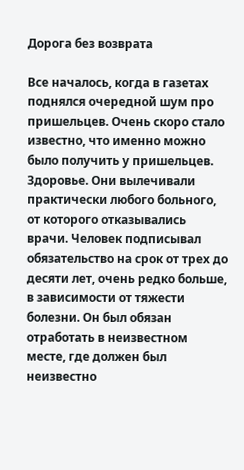Дорога без возврата

Все началось, когда в газетах поднялся очередной шум про пришельцев. Очень скоро стало известно, что именно можно было получить у пришельцев. Здоровье. Они вылечивали практически любого больного, от которого отказывались врачи. Человек подписывал обязательство на срок от трех до десяти лет, очень редко больше, в зависимости от тяжести болезни. Он был обязан отработать в неизвестном месте, где должен был неизвестно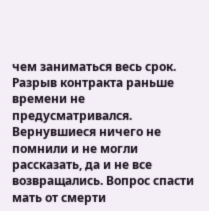чем заниматься весь срок. Разрыв контракта раньше времени не предусматривался. Вернувшиеся ничего не помнили и не могли рассказать, да и не все возвращались. Вопрос спасти мать от смерти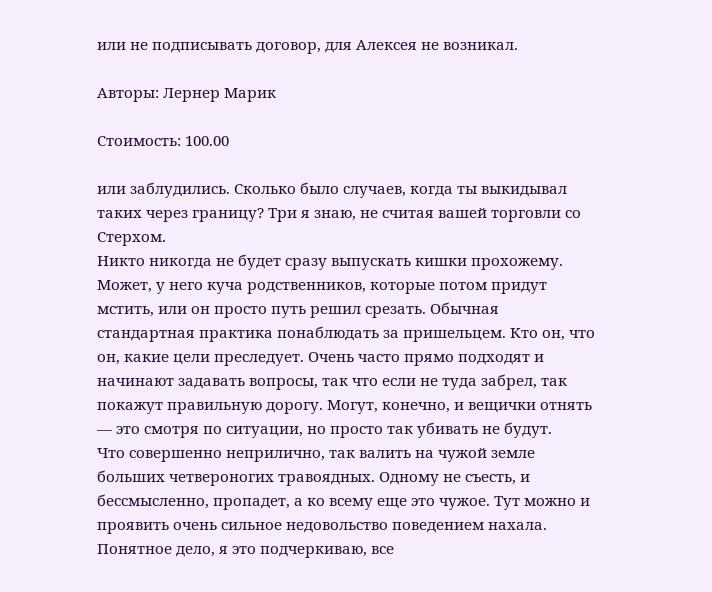или не подписывать договор, для Алексея не возникал.

Авторы: Лернер Марик

Стоимость: 100.00

или заблудились. Сколько было случаев, когда ты выкидывал таких через границу? Три я знаю, не считая вашей торговли со Стерхом.
Никто никогда не будет сразу выпускать кишки прохожему. Может, у него куча родственников, которые потом придут мстить, или он просто путь решил срезать. Обычная стандартная практика понаблюдать за пришельцем. Кто он, что он, какие цели преследует. Очень часто прямо подходят и начинают задавать вопросы, так что если не туда забрел, так покажут правильную дорогу. Могут, конечно, и вещички отнять — это смотря по ситуации, но просто так убивать не будут.
Что совершенно неприлично, так валить на чужой земле больших четвероногих травоядных. Одному не съесть, и бессмысленно, пропадет, а ко всему еще это чужое. Тут можно и проявить очень сильное недовольство поведением нахала. Понятное дело, я это подчеркиваю, все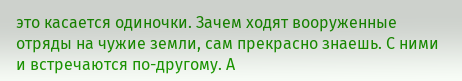это касается одиночки. Зачем ходят вооруженные отряды на чужие земли, сам прекрасно знаешь. С ними и встречаются по-другому. А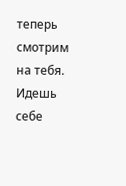теперь смотрим на тебя. Идешь себе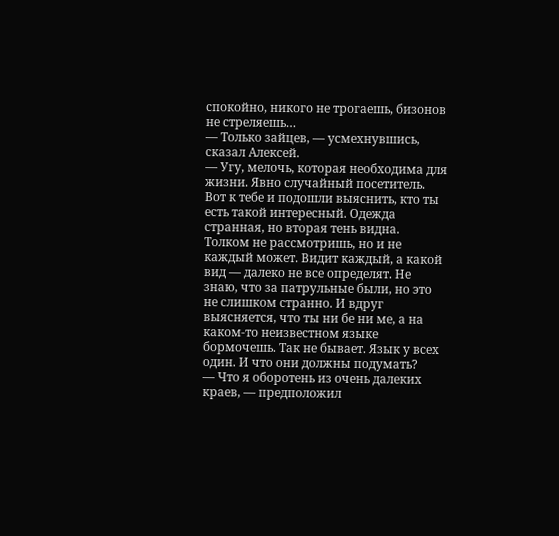спокойно, никого не трогаешь, бизонов не стреляешь…
— Только зайцев, — усмехнувшись, сказал Алексей.
— Угу, мелочь, которая необходима для жизни. Явно случайный посетитель. Вот к тебе и подошли выяснить, кто ты есть такой интересный. Одежда странная, но вторая тень видна. Толком не рассмотришь, но и не каждый может. Видит каждый, а какой вид — далеко не все определят. Не знаю, что за патрульные были, но это не слишком странно. И вдруг выясняется, что ты ни бе ни ме, а на каком-то неизвестном языке бормочешь. Так не бывает. Язык у всех один. И что они должны подумать?
— Что я оборотень из очень далеких краев, — предположил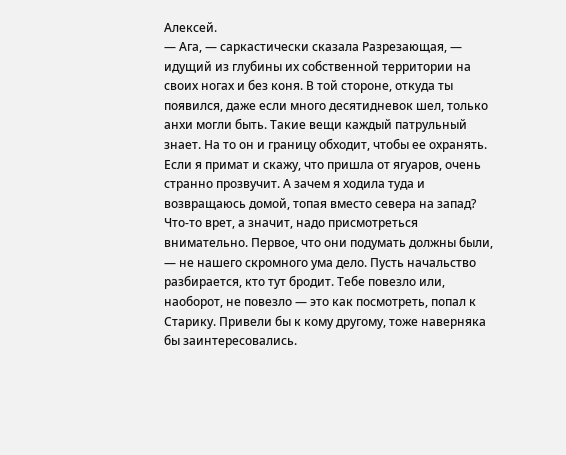Алексей.
— Ага, — саркастически сказала Разрезающая, — идущий из глубины их собственной территории на своих ногах и без коня. В той стороне, откуда ты появился, даже если много десятидневок шел, только анхи могли быть. Такие вещи каждый патрульный знает. На то он и границу обходит, чтобы ее охранять. Если я примат и скажу, что пришла от ягуаров, очень странно прозвучит. А зачем я ходила туда и возвращаюсь домой, топая вместо севера на запад? Что-то врет, а значит, надо присмотреться внимательно. Первое, что они подумать должны были, — не нашего скромного ума дело. Пусть начальство разбирается, кто тут бродит. Тебе повезло или, наоборот, не повезло — это как посмотреть, попал к Старику. Привели бы к кому другому, тоже наверняка бы заинтересовались.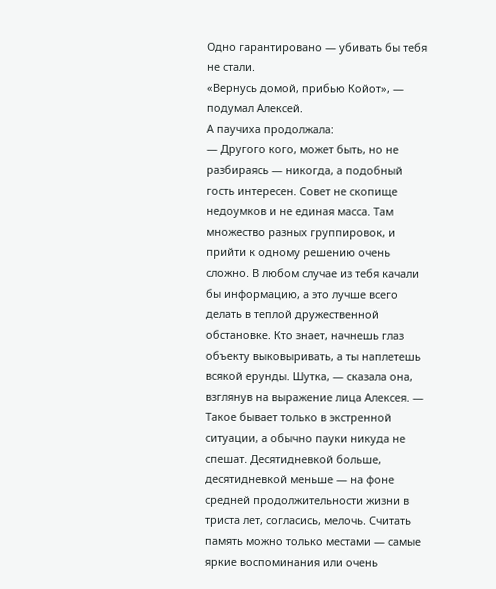Одно гарантировано — убивать бы тебя не стали.
«Вернусь домой, прибью Койот», — подумал Алексей.
А паучиха продолжала:
— Другого кого, может быть, но не разбираясь — никогда, а подобный гость интересен. Совет не скопище недоумков и не единая масса. Там множество разных группировок, и прийти к одному решению очень сложно. В любом случае из тебя качали бы информацию, а это лучше всего делать в теплой дружественной обстановке. Кто знает, начнешь глаз объекту выковыривать, а ты наплетешь всякой ерунды. Шутка, — сказала она, взглянув на выражение лица Алексея. — Такое бывает только в экстренной ситуации, а обычно пауки никуда не спешат. Десятидневкой больше, десятидневкой меньше — на фоне средней продолжительности жизни в триста лет, согласись, мелочь. Считать память можно только местами — самые яркие воспоминания или очень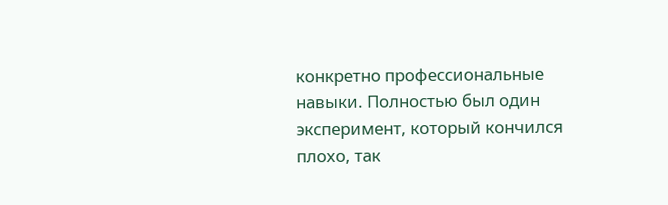конкретно профессиональные навыки. Полностью был один эксперимент, который кончился плохо, так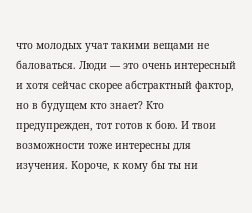что молодых учат такими вещами не баловаться. Люди — это очень интересный и хотя сейчас скорее абстрактный фактор, но в будущем кто знает? Кто предупрежден, тот готов к бою. И твои возможности тоже интересны для изучения. Короче, к кому бы ты ни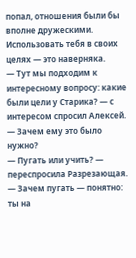попал, отношения были бы вполне дружескими. Использовать тебя в своих целях — это наверняка.
— Тут мы подходим к интересному вопросу: какие были цели у Старика? — с интересом спросил Алексей. — Зачем ему это было нужно?
— Пугать или учить? — переспросила Разрезающая. — Зачем пугать — понятно: ты на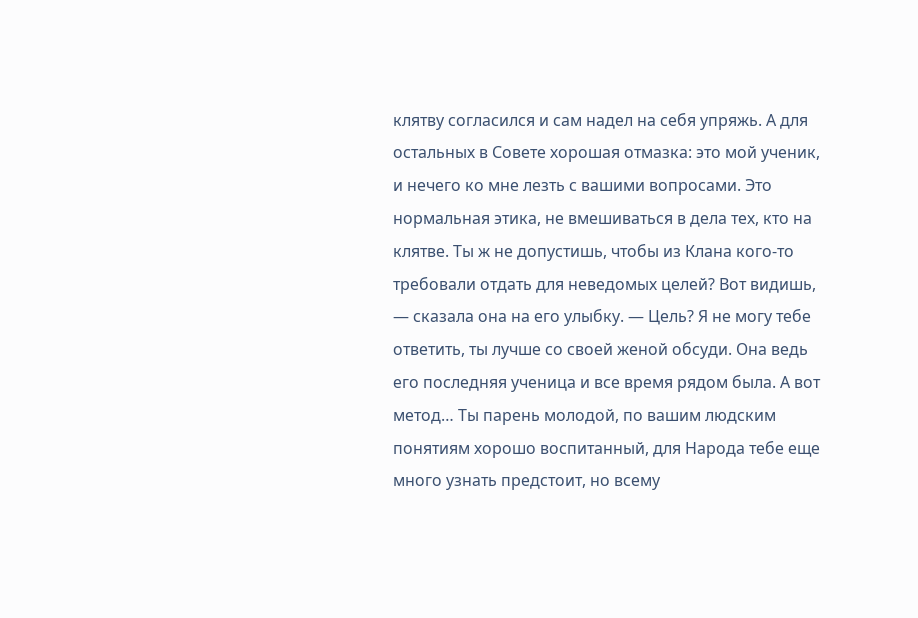клятву согласился и сам надел на себя упряжь. А для остальных в Совете хорошая отмазка: это мой ученик, и нечего ко мне лезть с вашими вопросами. Это нормальная этика, не вмешиваться в дела тех, кто на клятве. Ты ж не допустишь, чтобы из Клана кого-то требовали отдать для неведомых целей? Вот видишь, — сказала она на его улыбку. — Цель? Я не могу тебе ответить, ты лучше со своей женой обсуди. Она ведь его последняя ученица и все время рядом была. А вот метод… Ты парень молодой, по вашим людским понятиям хорошо воспитанный, для Народа тебе еще много узнать предстоит, но всему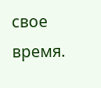свое время.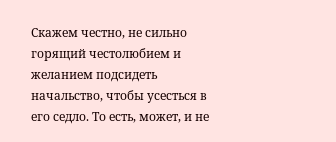Скажем честно, не сильно горящий честолюбием и желанием подсидеть начальство, чтобы усесться в его седло. То есть, может, и не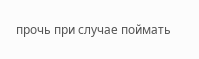прочь при случае поймать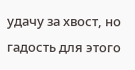удачу за хвост, но гадость для этого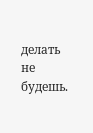делать не будешь.